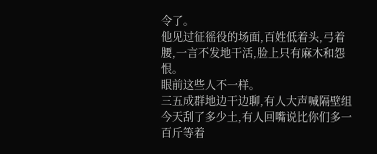令了。
他见过征徭役的场面,百姓低着头,弓着腰,一言不发地干活,脸上只有麻木和怨恨。
眼前这些人不一样。
三五成群地边干边聊,有人大声喊隔壁组今天刮了多少土,有人回嘴说比你们多一百斤等着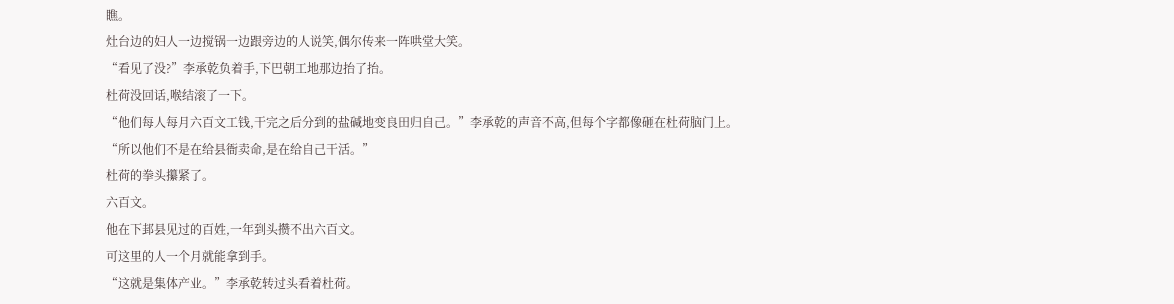瞧。
灶台边的妇人一边搅锅一边跟旁边的人说笑,偶尔传来一阵哄堂大笑。
“看见了没?”李承乾负着手,下巴朝工地那边抬了抬。
杜荷没回话,喉结滚了一下。
“他们每人每月六百文工钱,干完之后分到的盐碱地变良田归自己。”李承乾的声音不高,但每个字都像砸在杜荷脑门上。
“所以他们不是在给县衙卖命,是在给自己干活。”
杜荷的拳头攥紧了。
六百文。
他在下邽县见过的百姓,一年到头攒不出六百文。
可这里的人一个月就能拿到手。
“这就是集体产业。”李承乾转过头看着杜荷。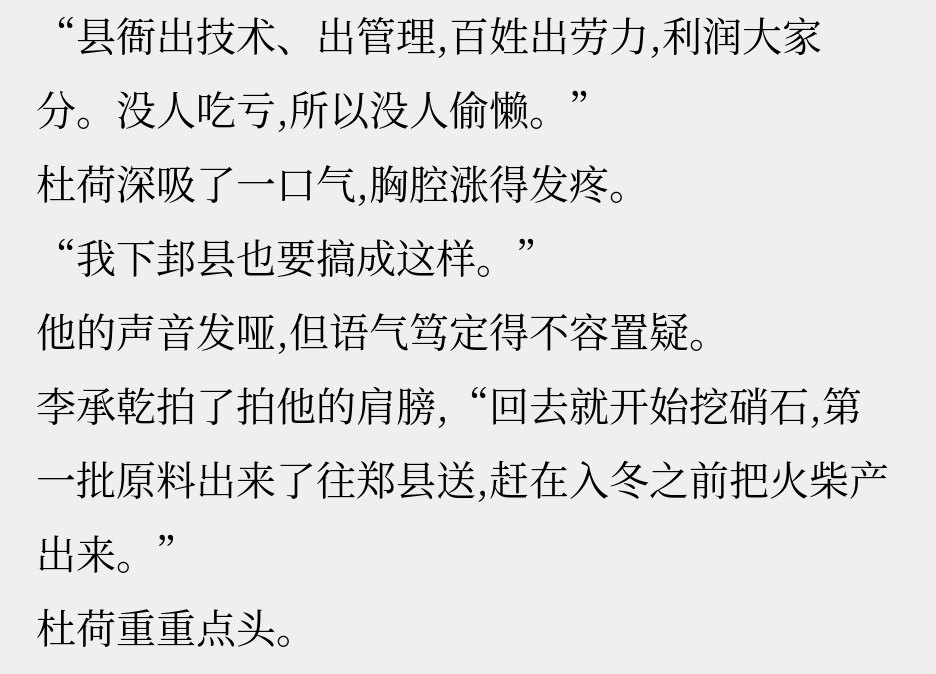“县衙出技术、出管理,百姓出劳力,利润大家分。没人吃亏,所以没人偷懒。”
杜荷深吸了一口气,胸腔涨得发疼。
“我下邽县也要搞成这样。”
他的声音发哑,但语气笃定得不容置疑。
李承乾拍了拍他的肩膀,“回去就开始挖硝石,第一批原料出来了往郑县送,赶在入冬之前把火柴产出来。”
杜荷重重点头。